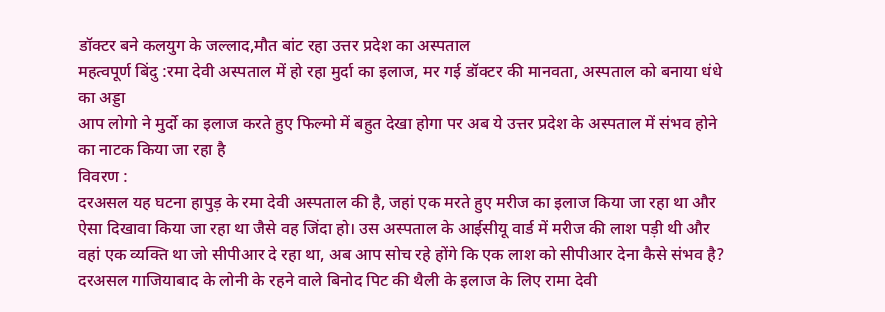डॉक्टर बने कलयुग के जल्लाद,मौत बांट रहा उत्तर प्रदेश का अस्पताल
महत्वपूर्ण बिंदु :रमा देवी अस्पताल में हो रहा मुर्दा का इलाज, मर गई डॉक्टर की मानवता, अस्पताल को बनाया धंधे का अड्डा
आप लोगो ने मुर्दो का इलाज करते हुए फिल्मो में बहुत देखा होगा पर अब ये उत्तर प्रदेश के अस्पताल में संभव होने का नाटक किया जा रहा है
विवरण :
दरअसल यह घटना हापुड़ के रमा देवी अस्पताल की है, जहां एक मरते हुए मरीज का इलाज किया जा रहा था और ऐसा दिखावा किया जा रहा था जैसे वह जिंदा हो। उस अस्पताल के आईसीयू वार्ड में मरीज की लाश पड़ी थी और वहां एक व्यक्ति था जो सीपीआर दे रहा था, अब आप सोच रहे होंगे कि एक लाश को सीपीआर देना कैसे संभव है?
दरअसल गाजियाबाद के लोनी के रहने वाले बिनोद पिट की थैली के इलाज के लिए रामा देवी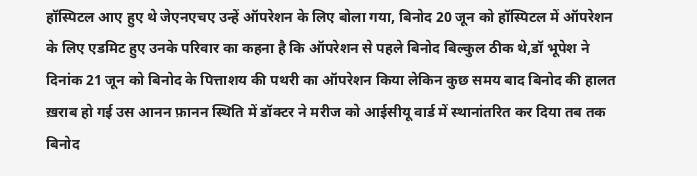हॉस्पिटल आए हुए थे जेएनएचए उन्हें ऑपरेशन के लिए बोला गया, बिनोद 20 जून को हॉस्पिटल में ऑपरेशन के लिए एडमिट हुए उनके परिवार का कहना है कि ऑपरेशन से पहले बिनोद बिल्कुल ठीक थे,डॉ भूपेश ने दिनांक 21 जून को बिनोद के पित्ताशय की पथरी का ऑपरेशन किया लेकिन कुछ समय बाद बिनोद की हालत ख़राब हो गई उस आनन फ़ानन स्थिति में डॉक्टर ने मरीज को आईसीयू वार्ड में स्थानांतरित कर दिया तब तक बिनोद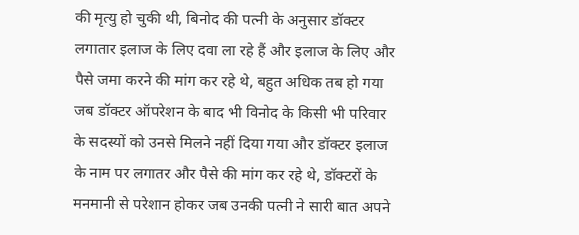की मृत्यु हो चुकी थी, बिनोद की पत्नी के अनुसार डॉक्टर लगातार इलाज के लिए दवा ला रहे हैं और इलाज के लिए और पैसे जमा करने की मांग कर रहे थे, बहुत अधिक तब हो गया जब डॉक्टर ऑपरेशन के बाद भी विनोद के किसी भी परिवार के सदस्यों को उनसे मिलने नहीं दिया गया और डॉक्टर इलाज के नाम पर लगातर और पैसे की मांग कर रहे थे, डॉक्टरों के मनमानी से परेशान होकर जब उनकी पत्नी ने सारी बात अपने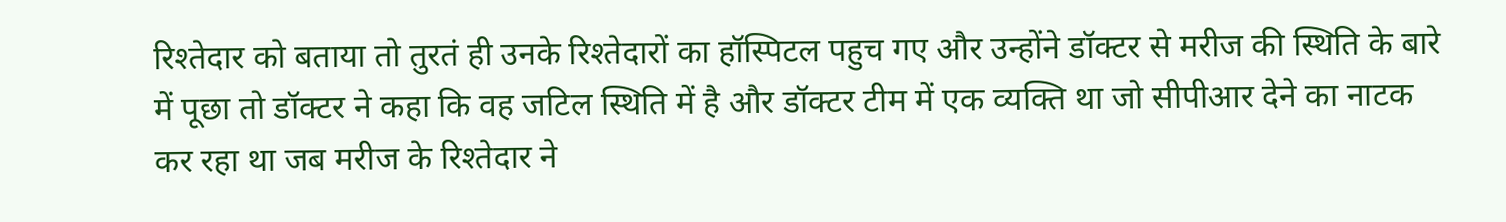रिश्तेदार को बताया तो तुरतं ही उनके रिश्तेदारों का हॉस्पिटल पहुच गए और उन्होंने डॉक्टर से मरीज की स्थिति के बारे में पूछा तो डॉक्टर ने कहा कि वह जटिल स्थिति में है और डॉक्टर टीम में एक व्यक्ति था जो सीपीआर देने का नाटक कर रहा था जब मरीज के रिश्तेदार ने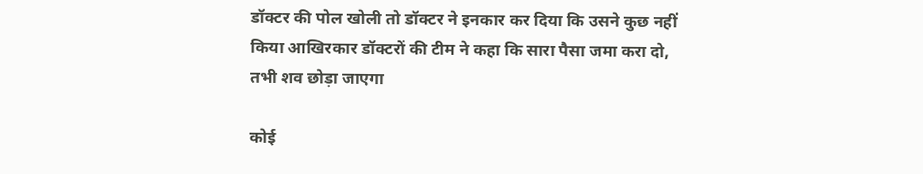डॉक्टर की पोल खोली तो डॉक्टर ने इनकार कर दिया कि उसने कुछ नहीं किया आखिरकार डॉक्टरों की टीम ने कहा कि सारा पैसा जमा करा दो, तभी शव छोड़ा जाएगा

कोई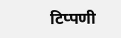टिप्पणी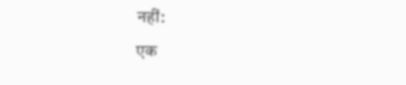नहीं:
एक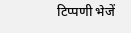टिप्पणी भेजें